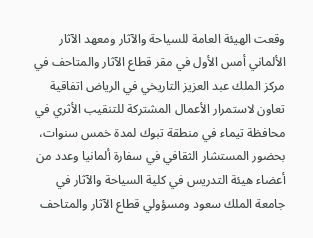وقعت الهيئة العامة للسياحة والآثار ومعهد الآثار الألماني أمس الأول في مقر قطاع الآثار والمتاحف في مركز الملك عبد العزيز التاريخي في الرياض اتفاقية تعاون لاستمرار الأعمال المشتركة للتنقيب الأثري في محافظة تيماء في منطقة تبوك لمدة خمس سنوات، بحضور المستشار الثقافي في سفارة ألمانيا وعدد من أعضاء هيئة التدريس في كلية السياحة والآثار في جامعة الملك سعود ومسؤولي قطاع الآثار والمتاحف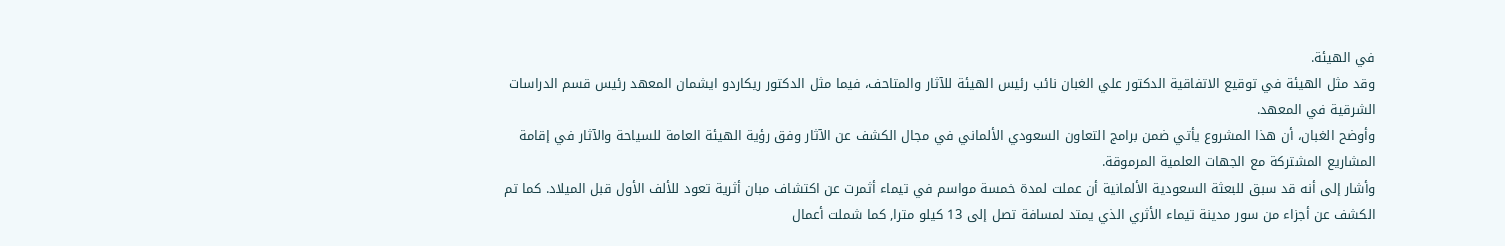في الهيئة.
وقد مثل الهيئة في توقيع الاتفاقية الدكتور علي الغبان نائب رئيس الهيئة للآثار والمتاحف، فيما مثل الدكتور ريكاردو ايشمان المعهد رئيس قسم الدراسات الشرقية في المعهد.
وأوضح الغبان، أن هذا المشروع يأتي ضمن برامج التعاون السعودي الألماني في مجال الكشف عن الآثار وفق رؤية الهيئة العامة للسياحة والآثار في إقامة المشاريع المشتركة مع الجهات العلمية المرموقة.
وأشار إلى أنه قد سبق للبعثة السعودية الألمانية أن عملت لمدة خمسة مواسم في تيماء أثمرت عن اكتشاف مبان أثرية تعود للألف الأول قبل الميلاد. كما تم الكشف عن أجزاء من سور مدينة تيماء الأثري الذي يمتد لمسافة تصل إلى 13 كيلو مترا, كما شملت أعمال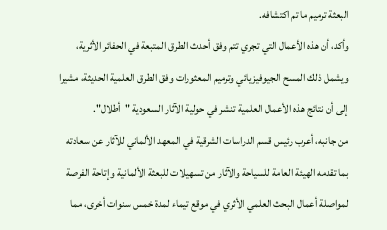البعثة ترميم ما تم اكتشافه.
وأكد، أن هذه الأعمال التي تجري تتم وفق أحدث الطرق المتبعة في الحفائر الأثرية، ويشمل ذلك المسح الجيوفيزيائي وترميم المعثورات وفق الطرق العلمية الحديثة، مشيرا إلى أن نتائج هذه الأعمال العلمية تنشر في حولية الآثار السعودية "أطلال".
من جانبه، أعرب رئيس قسم الدراسات الشرقية في المعهد الألماني للآثار عن سعادته بما تقدمه الهيئة العامة للسياحة والآثار من تسهيلات للبعثة الألمانية وإتاحة الفرصة لمواصلة أعمال البحث العلمي الأثري في موقع تيماء لمدة خمس سنوات أخرى، مما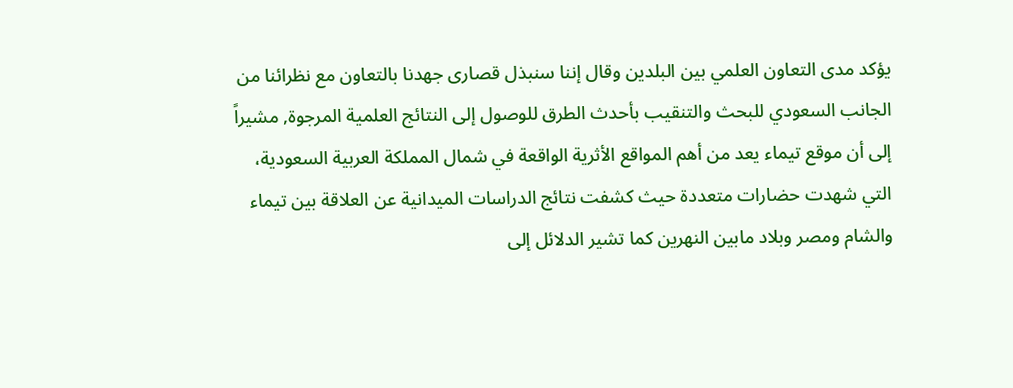يؤكد مدى التعاون العلمي بين البلدين وقال إننا سنبذل قصارى جهدنا بالتعاون مع نظرائنا من الجانب السعودي للبحث والتنقيب بأحدث الطرق للوصول إلى النتائج العلمية المرجوة, مشيراً إلى أن موقع تيماء يعد من أهم المواقع الأثرية الواقعة في شمال المملكة العربية السعودية، التي شهدت حضارات متعددة حيث كشفت نتائج الدراسات الميدانية عن العلاقة بين تيماء والشام ومصر وبلاد مابين النهرين كما تشير الدلائل إلى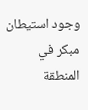وجود استيطان مبكر في المنطقة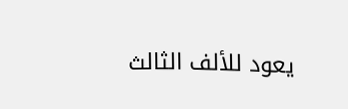يعود للألف الثالث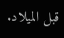قبل الميلاد.